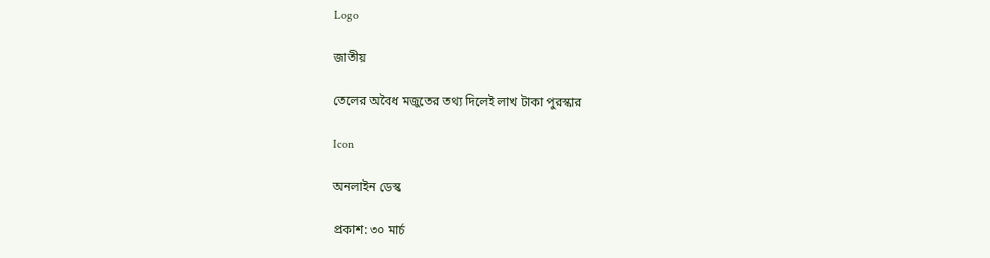Logo

জাতীয়

তেলের অবৈধ মজুতের তথ্য দিলেই লাখ টাকা পুরস্কার

Icon

অনলাইন ডেস্ক

প্রকাশ: ৩০ মার্চ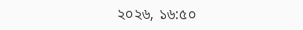২০২৬, ১৬:৫০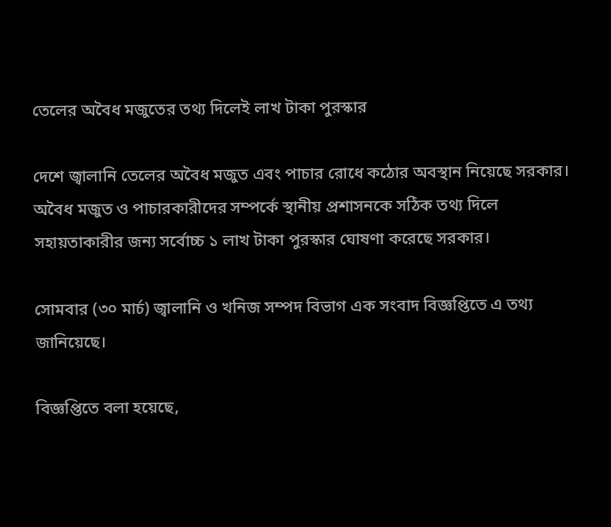তেলের অবৈধ মজুতের তথ্য দিলেই লাখ টাকা পুরস্কার

দেশে জ্বালানি তেলের অবৈধ মজুত এবং পাচার রোধে কঠোর অবস্থান নিয়েছে সরকার। অবৈধ মজুত ও পাচারকারীদের সম্পর্কে স্থানীয় প্রশাসনকে সঠিক তথ‍্য দিলে সহায়তাকারীর জন্য সর্বোচ্চ ১ লাখ টাকা পুরস্কার ঘোষণা করেছে সরকার।

সোমবার (৩০ মার্চ) জ্বালানি ও খনিজ সম্পদ বিভাগ এক সংবাদ বিজ্ঞপ্তিতে এ তথ্য জানিয়েছে।

বিজ্ঞপ্তিতে বলা হয়েছে,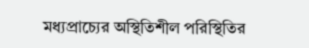মধ্যপ্রাচ্যের অস্থিতিশীল পরিস্থিতির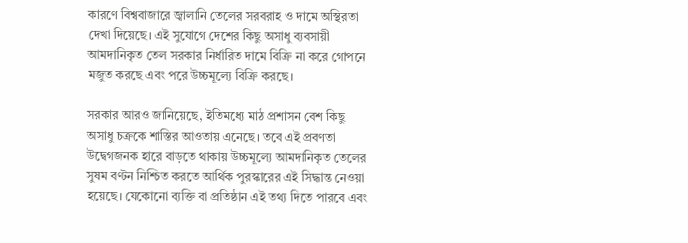কারণে বিশ্ববাজারে জ্বালানি তেলের সরবরাহ ও দামে অস্থিরতা দেখা দিয়েছে। এই সুযোগে দেশের কিছু অসাধু ব্যবসায়ী আমদানিকৃত তেল সরকার নির্ধারিত দামে বিক্রি না করে গোপনে মজুত করছে এবং পরে উচ্চমূল্যে বিক্রি করছে।

সরকার আরও জানিয়েছে, ইতিমধ্যে মাঠ প্রশাসন বেশ কিছু অসাধু চক্রকে শাস্তির আওতায় এনেছে। তবে এই প্রবণতা উদ্বেগজনক হারে বাড়তে থাকায় উচ্চমূল্যে আমদানিকৃত তেলের সুষম বণ্টন নিশ্চিত করতে আর্থিক পুরস্কারের এই সিদ্ধান্ত নেওয়া হয়েছে। যেকোনো ব্যক্তি বা প্রতিষ্ঠান এই তথ্য দিতে পারবে এবং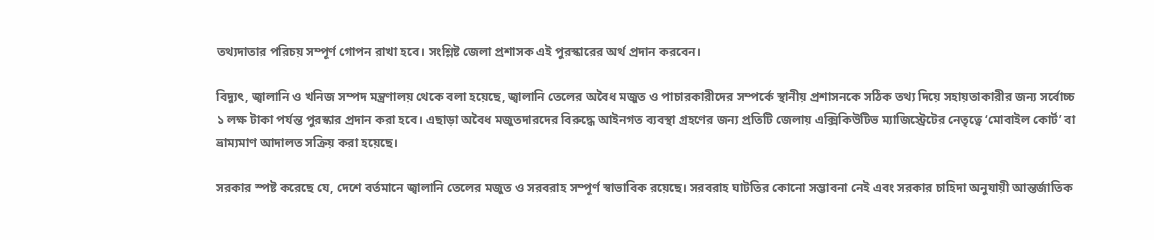তথ্যদাতার পরিচয় সম্পূর্ণ গোপন রাখা হবে। সংশ্লিষ্ট জেলা প্রশাসক এই পুরস্কারের অর্থ প্রদান করবেন।

বিদ্যুৎ, জ্বালানি ও খনিজ সম্পদ মন্ত্রণালয় থেকে বলা হয়েছে, জ্বালানি তেলের অবৈধ মজুত ও পাচারকারীদের সম্পর্কে স্থানীয় প্রশাসনকে সঠিক তথ‍্য দিয়ে সহায়তাকারীর জন্য সর্বোচ্চ ১ লক্ষ টাকা পর্যন্ত পুরস্কার প্রদান করা হবে। এছাড়া অবৈধ মজুতদারদের বিরুদ্ধে আইনগত ব্যবস্থা গ্রহণের জন্য প্রতিটি জেলায় এক্সিকিউটিভ ম্যাজিস্ট্রেটের নেতৃত্বে ‘মোবাইল কোর্ট’ বা ভ্রাম্যমাণ আদালত সক্রিয় করা হয়েছে।

সরকার স্পষ্ট করেছে যে, দেশে বর্তমানে জ্বালানি তেলের মজুত ও সরবরাহ সম্পূর্ণ স্বাভাবিক রয়েছে। সরবরাহ ঘাটতির কোনো সম্ভাবনা নেই এবং সরকার চাহিদা অনুযায়ী আন্তর্জাতিক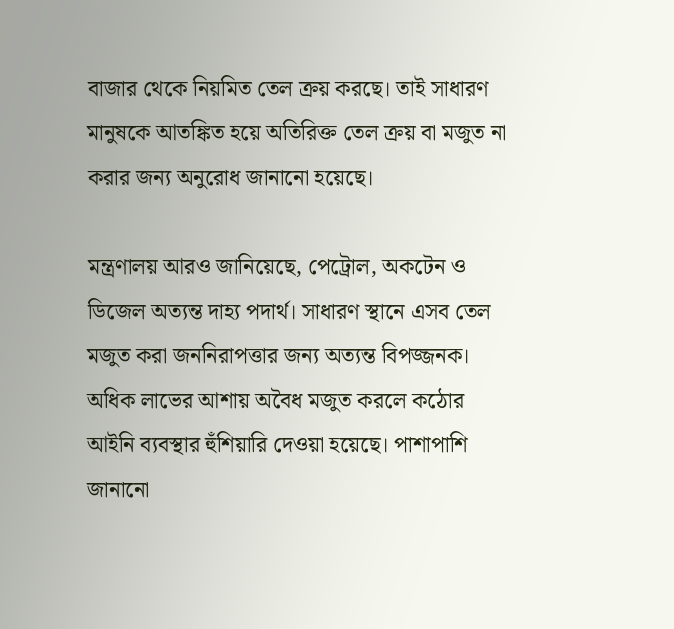বাজার থেকে নিয়মিত তেল ক্রয় করছে। তাই সাধারণ মানুষকে আতঙ্কিত হয়ে অতিরিক্ত তেল ক্রয় বা মজুত না করার জন্য অনুরোধ জানানো হয়েছে।

মন্ত্রণালয় আরও জানিয়েছে, পেট্রোল, অকটেন ও ডিজেল অত্যন্ত দাহ্য পদার্থ। সাধারণ স্থানে এসব তেল মজুত করা জননিরাপত্তার জন্য অত্যন্ত বিপজ্জনক। অধিক লাভের আশায় অবৈধ মজুত করলে কঠোর আইনি ব্যবস্থার হুঁশিয়ারি দেওয়া হয়েছে। পাশাপাশি জানানো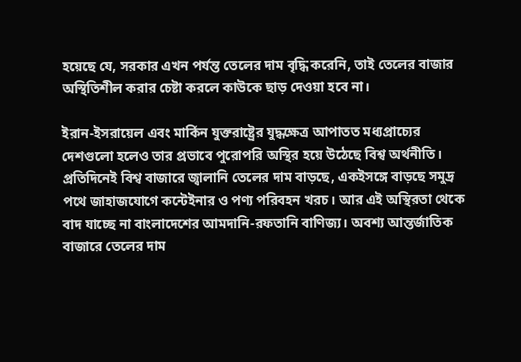হয়েছে যে, সরকার এখন পর্যন্ত তেলের দাম বৃদ্ধি করেনি, তাই তেলের বাজার অস্থিতিশীল করার চেষ্টা করলে কাউকে ছাড় দেওয়া হবে না।

ইরান-ইসরায়েল এবং মার্কিন যুক্তরাষ্ট্রের যুদ্ধক্ষেত্র আপাতত মধ্যপ্রাচ্যের দেশগুলো হলেও তার প্রভাবে পুরোপরি অস্থির হয়ে উঠেছে বিশ্ব অর্থনীতি। প্রতিদিনেই বিশ্ব বাজারে জ্বালানি তেলের দাম বাড়ছে, একইসঙ্গে বাড়ছে সমুদ্র পথে জাহাজযোগে কন্টেইনার ও পণ্য পরিবহন খরচ। আর এই অস্থিরতা থেকে বাদ যাচ্ছে না বাংলাদেশের আমদানি-রফতানি বাণিজ্য। অবশ্য আন্তর্জাতিক বাজারে তেলের দাম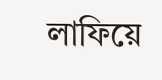লাফিয়ে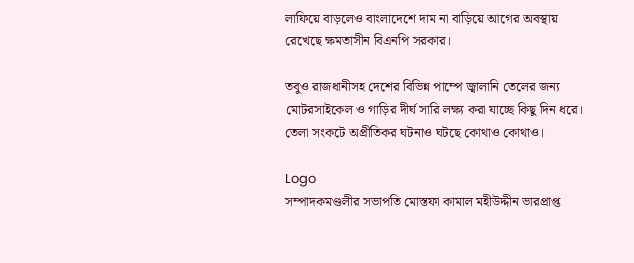লাফিয়ে বাড়লেও বাংলাদেশে দাম না বাড়িয়ে আগের অবস্থায় রেখেছে ক্ষমতাসীন বিএনপি সরকার।

তবুও রাজধানীসহ দেশের বিভিন্ন পাম্পে জ্বালানি তেলের জন্য মোটরসাইকেল ও গাড়ির দীর্ঘ সারি লক্ষ্য করা যাচ্ছে কিছু দিন ধরে। তেলা সংকটে অপ্রীতিকর ঘটনাও ঘটছে কোথাও কোথাও।

Logo
সম্পাদকমণ্ডলীর সভাপতি মোস্তফা কামাল মহীউদ্দীন ভারপ্রাপ্ত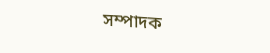সম্পাদক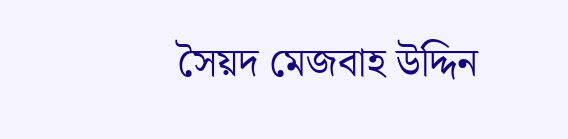সৈয়দ মেজবাহ উদ্দিন